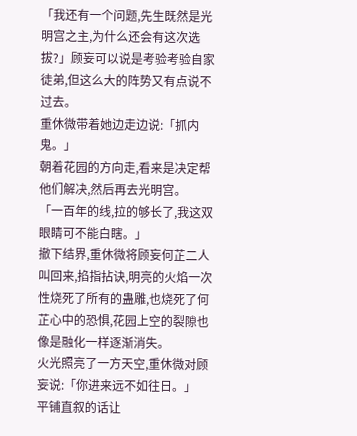「我还有一个问题,先生既然是光明宫之主,为什么还会有这次选拔?」顾妄可以说是考验考验自家徒弟,但这么大的阵势又有点说不过去。
重休微带着她边走边说:「抓内鬼。」
朝着花园的方向走,看来是决定帮他们解决,然后再去光明宫。
「一百年的线,拉的够长了,我这双眼睛可不能白瞎。」
撤下结界,重休微将顾妄何芷二人叫回来,掐指拈诀,明亮的火焰一次性烧死了所有的蛊雕,也烧死了何芷心中的恐惧,花园上空的裂隙也像是融化一样逐渐消失。
火光照亮了一方天空,重休微对顾妄说:「你进来远不如往日。」
平铺直叙的话让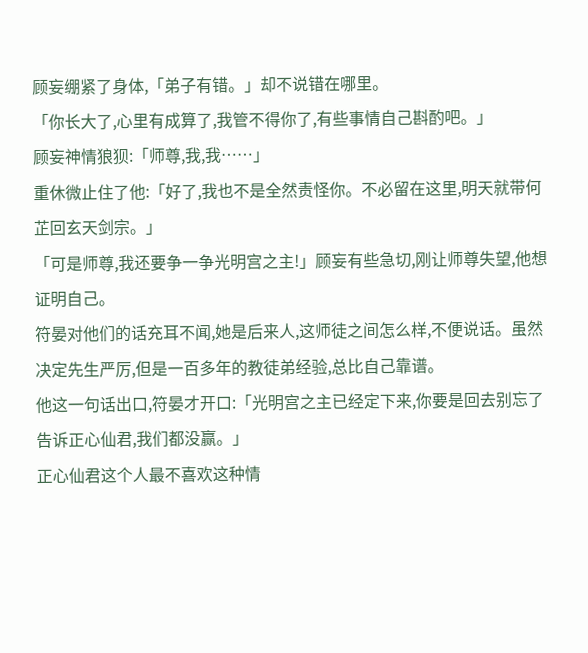顾妄绷紧了身体,「弟子有错。」却不说错在哪里。
「你长大了,心里有成算了,我管不得你了,有些事情自己斟酌吧。」
顾妄神情狼狈:「师尊,我,我……」
重休微止住了他:「好了,我也不是全然责怪你。不必留在这里,明天就带何芷回玄天剑宗。」
「可是师尊,我还要争一争光明宫之主!」顾妄有些急切,刚让师尊失望,他想证明自己。
符晏对他们的话充耳不闻,她是后来人,这师徒之间怎么样,不便说话。虽然决定先生严厉,但是一百多年的教徒弟经验,总比自己靠谱。
他这一句话出口,符晏才开口:「光明宫之主已经定下来,你要是回去别忘了告诉正心仙君,我们都没赢。」
正心仙君这个人最不喜欢这种情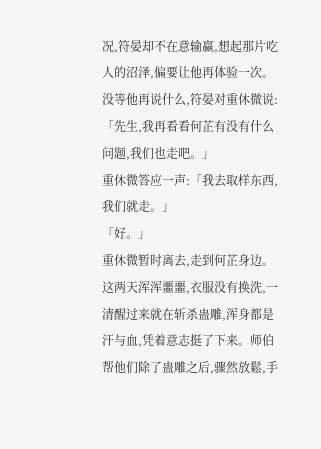况,符晏却不在意输赢,想起那片吃人的沼泽,偏要让他再体验一次。
没等他再说什么,符晏对重休微说:「先生,我再看看何芷有没有什么问题,我们也走吧。」
重休微答应一声:「我去取样东西,我们就走。」
「好。」
重休微暂时离去,走到何芷身边。
这两天浑浑噩噩,衣服没有换洗,一清醒过来就在斩杀蛊雕,浑身都是汗与血,凭着意志挺了下来。师伯帮他们除了蛊雕之后,骤然放鬆,手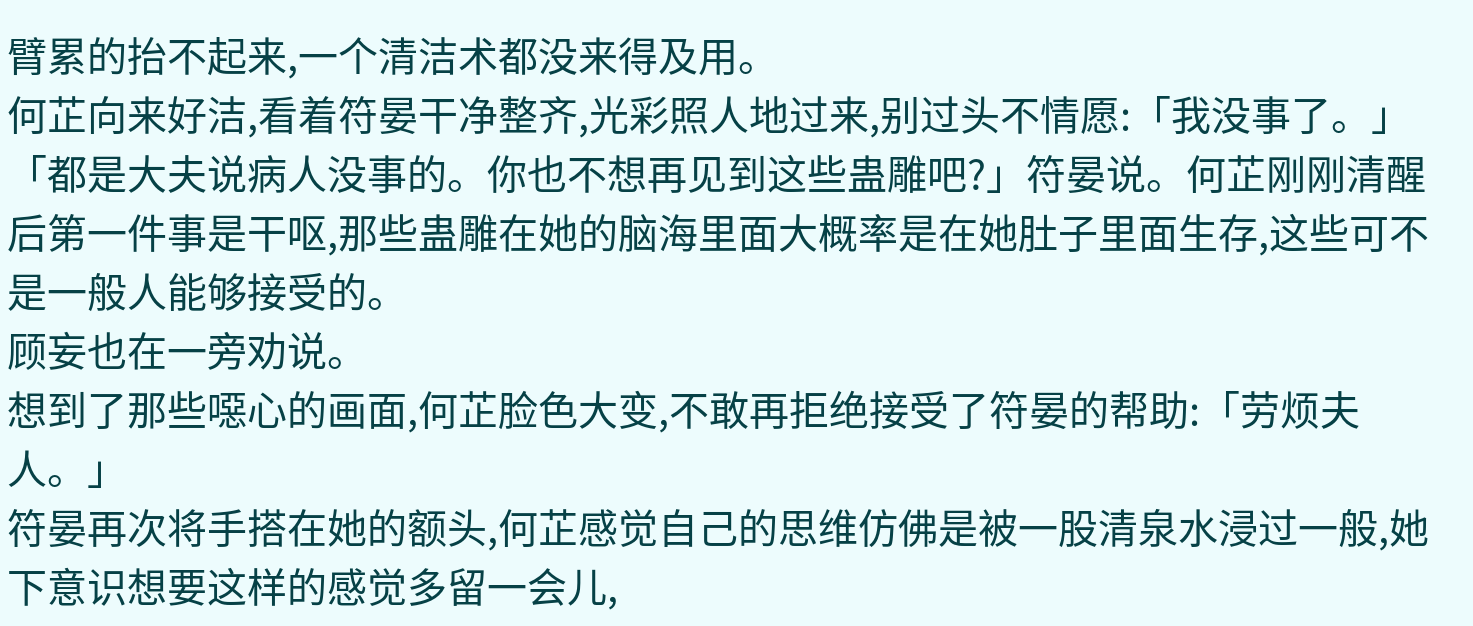臂累的抬不起来,一个清洁术都没来得及用。
何芷向来好洁,看着符晏干净整齐,光彩照人地过来,别过头不情愿:「我没事了。」
「都是大夫说病人没事的。你也不想再见到这些蛊雕吧?」符晏说。何芷刚刚清醒后第一件事是干呕,那些蛊雕在她的脑海里面大概率是在她肚子里面生存,这些可不是一般人能够接受的。
顾妄也在一旁劝说。
想到了那些噁心的画面,何芷脸色大变,不敢再拒绝接受了符晏的帮助:「劳烦夫人。」
符晏再次将手搭在她的额头,何芷感觉自己的思维仿佛是被一股清泉水浸过一般,她下意识想要这样的感觉多留一会儿,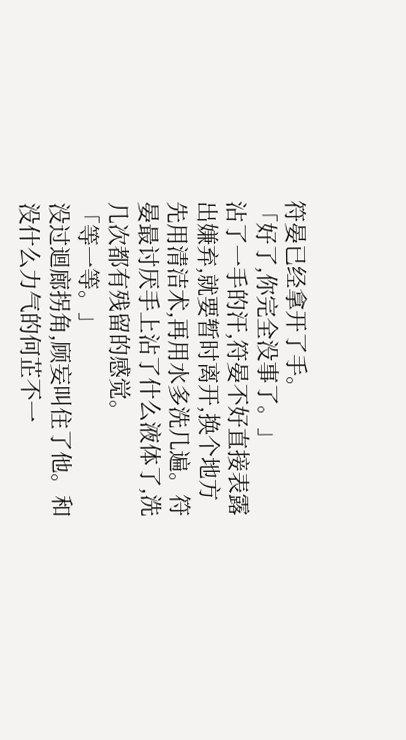符晏已经拿开了手。
「好了,你完全没事了。」
沾了一手的汗,符晏不好直接表露出嫌弃,就要暂时离开,换个地方先用清洁术,再用水多洗几遍。符晏最讨厌手上沾了什么液体了,洗几次都有残留的感觉。
「等一等。」
没过迴廊拐角,顾妄叫住了他。和没什么力气的何芷不一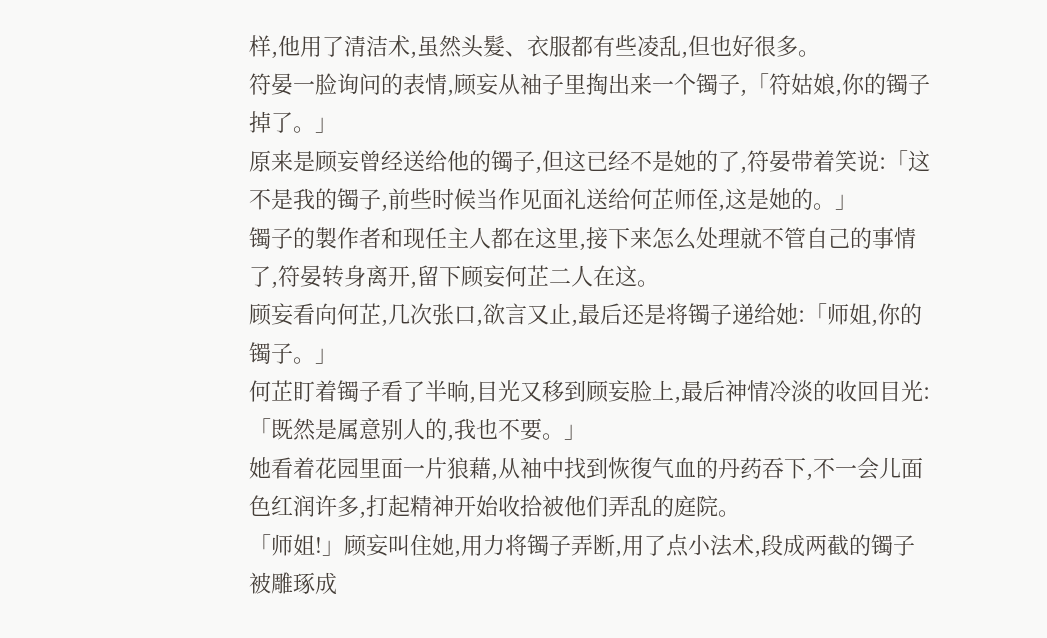样,他用了清洁术,虽然头髮、衣服都有些凌乱,但也好很多。
符晏一脸询问的表情,顾妄从袖子里掏出来一个镯子,「符姑娘,你的镯子掉了。」
原来是顾妄曾经送给他的镯子,但这已经不是她的了,符晏带着笑说:「这不是我的镯子,前些时候当作见面礼送给何芷师侄,这是她的。」
镯子的製作者和现任主人都在这里,接下来怎么处理就不管自己的事情了,符晏转身离开,留下顾妄何芷二人在这。
顾妄看向何芷,几次张口,欲言又止,最后还是将镯子递给她:「师姐,你的镯子。」
何芷盯着镯子看了半晌,目光又移到顾妄脸上,最后神情冷淡的收回目光:「既然是属意别人的,我也不要。」
她看着花园里面一片狼藉,从袖中找到恢復气血的丹药吞下,不一会儿面色红润许多,打起精神开始收拾被他们弄乱的庭院。
「师姐!」顾妄叫住她,用力将镯子弄断,用了点小法术,段成两截的镯子被雕琢成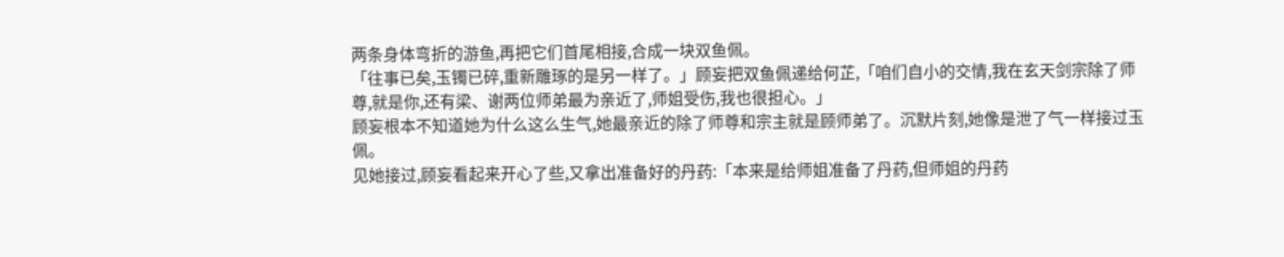两条身体弯折的游鱼,再把它们首尾相接,合成一块双鱼佩。
「往事已矣,玉镯已碎,重新雕琢的是另一样了。」顾妄把双鱼佩递给何芷,「咱们自小的交情,我在玄天剑宗除了师尊,就是你,还有梁、谢两位师弟最为亲近了,师姐受伤,我也很担心。」
顾妄根本不知道她为什么这么生气,她最亲近的除了师尊和宗主就是顾师弟了。沉默片刻,她像是泄了气一样接过玉佩。
见她接过,顾妄看起来开心了些,又拿出准备好的丹药:「本来是给师姐准备了丹药,但师姐的丹药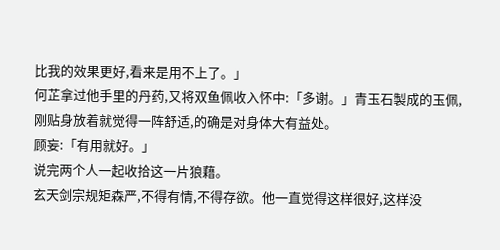比我的效果更好,看来是用不上了。」
何芷拿过他手里的丹药,又将双鱼佩收入怀中:「多谢。」青玉石製成的玉佩,刚贴身放着就觉得一阵舒适,的确是对身体大有益处。
顾妄:「有用就好。」
说完两个人一起收拾这一片狼藉。
玄天剑宗规矩森严,不得有情,不得存欲。他一直觉得这样很好,这样没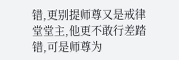错,更别提师尊又是戒律堂堂主,他更不敢行差踏错,可是师尊为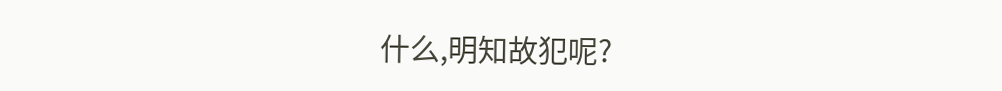什么,明知故犯呢?